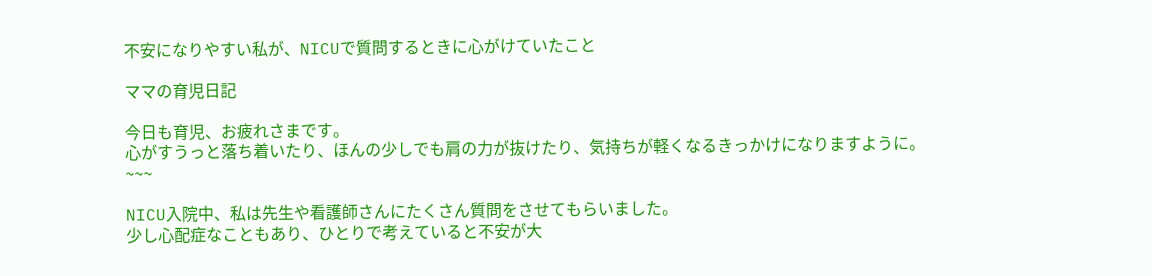不安になりやすい私が、NICUで質問するときに心がけていたこと

ママの育児日記

今日も育児、お疲れさまです。
心がすうっと落ち着いたり、ほんの少しでも肩の力が抜けたり、気持ちが軽くなるきっかけになりますように。
~~~

NICU入院中、私は先生や看護師さんにたくさん質問をさせてもらいました。
少し心配症なこともあり、ひとりで考えていると不安が大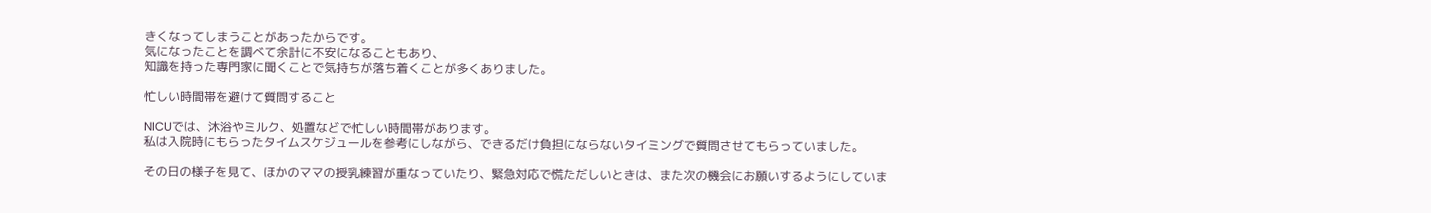きくなってしまうことがあったからです。
気になったことを調べて余計に不安になることもあり、
知識を持った専門家に聞くことで気持ちが落ち着くことが多くありました。

忙しい時間帯を避けて質問すること

NICUでは、沐浴やミルク、処置などで忙しい時間帯があります。
私は入院時にもらったタイムスケジュールを参考にしながら、できるだけ負担にならないタイミングで質問させてもらっていました。

その日の様子を見て、ほかのママの授乳練習が重なっていたり、緊急対応で慌ただしいときは、また次の機会にお願いするようにしていま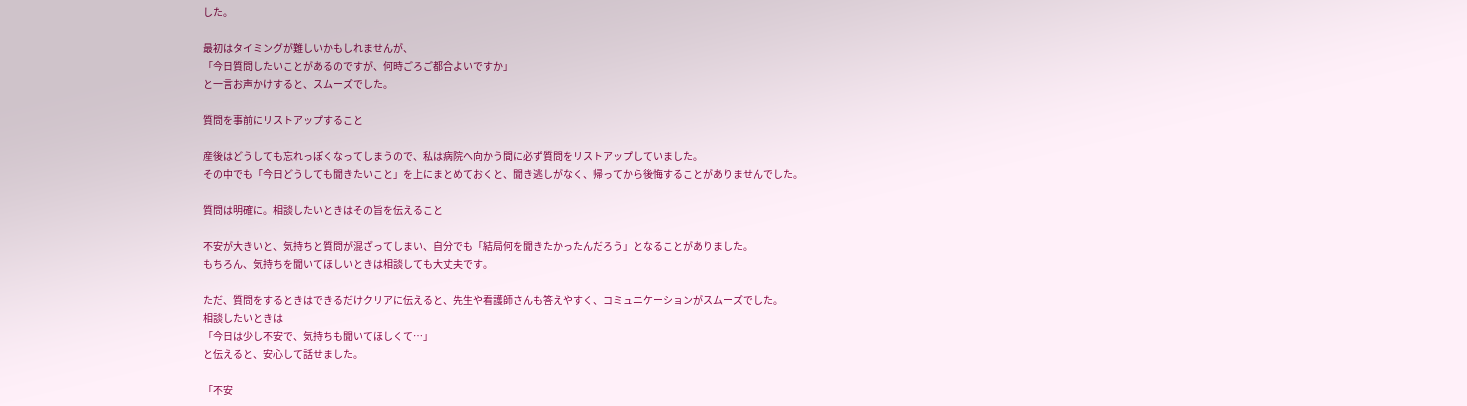した。

最初はタイミングが難しいかもしれませんが、
「今日質問したいことがあるのですが、何時ごろご都合よいですか」
と一言お声かけすると、スムーズでした。

質問を事前にリストアップすること

産後はどうしても忘れっぽくなってしまうので、私は病院へ向かう間に必ず質問をリストアップしていました。
その中でも「今日どうしても聞きたいこと」を上にまとめておくと、聞き逃しがなく、帰ってから後悔することがありませんでした。

質問は明確に。相談したいときはその旨を伝えること

不安が大きいと、気持ちと質問が混ざってしまい、自分でも「結局何を聞きたかったんだろう」となることがありました。
もちろん、気持ちを聞いてほしいときは相談しても大丈夫です。

ただ、質問をするときはできるだけクリアに伝えると、先生や看護師さんも答えやすく、コミュニケーションがスムーズでした。
相談したいときは
「今日は少し不安で、気持ちも聞いてほしくて…」
と伝えると、安心して話せました。

「不安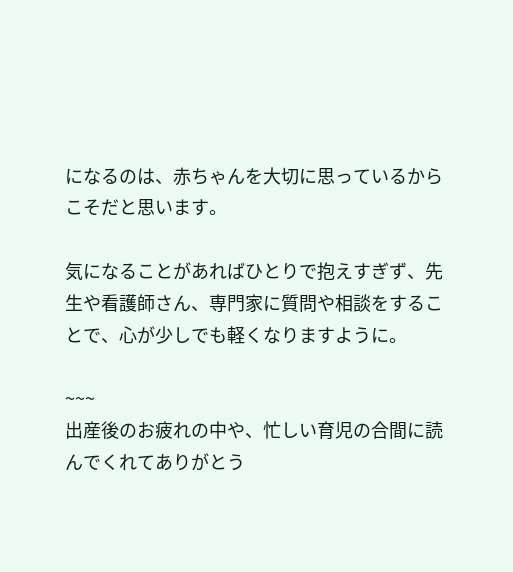になるのは、赤ちゃんを大切に思っているからこそだと思います。

気になることがあればひとりで抱えすぎず、先生や看護師さん、専門家に質問や相談をすることで、心が少しでも軽くなりますように。

~~~
出産後のお疲れの中や、忙しい育児の合間に読んでくれてありがとう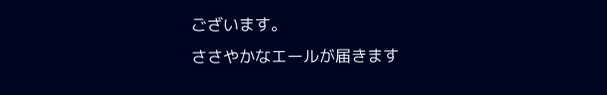ございます。
ささやかなエールが届きます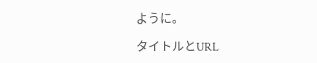ように。

タイトルとURL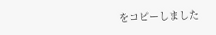をコピーしました